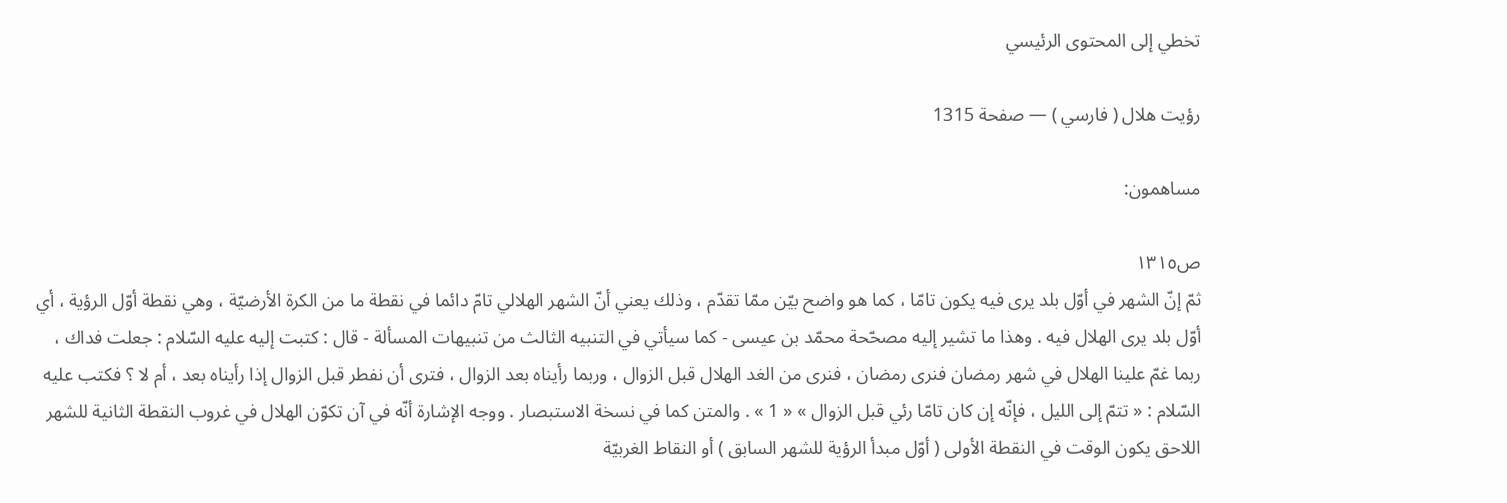تخطي إلى المحتوى الرئيسي

رؤيت هلال ( فارسي ) — صفحة 1315

مساهمون:

ص١٣١٥
ثمّ إنّ الشهر في أوّل بلد يرى فيه يكون تامّا ، كما هو واضح بيّن ممّا تقدّم ، وذلك يعني أنّ الشهر الهلالي تامّ دائما في نقطة ما من الكرة الأرضيّة ، وهي نقطة أوّل الرؤية ، أي أوّل بلد يرى الهلال فيه . وهذا ما تشير إليه مصحّحة محمّد بن عيسى - كما سيأتي في التنبيه الثالث من تنبيهات المسألة - قال : كتبت إليه عليه السّلام : جعلت فداك ، ربما غمّ علينا الهلال في شهر رمضان فنرى رمضان ، فنرى من الغد الهلال قبل الزوال ، وربما رأيناه بعد الزوال ، فترى أن نفطر قبل الزوال إذا رأيناه بعد ، أم لا ؟ فكتب عليه السّلام : « تتمّ إلى الليل ، فإنّه إن كان تامّا رئي قبل الزوال » « 1 » . والمتن كما في نسخة الاستبصار . ووجه الإشارة أنّه في آن تكوّن الهلال في غروب النقطة الثانية للشهر اللاحق يكون الوقت في النقطة الأولى ( أوّل مبدأ الرؤية للشهر السابق ) أو النقاط الغربيّة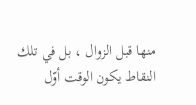منها قبل الزوال ، بل في تلك النقاط يكون الوقت أوّل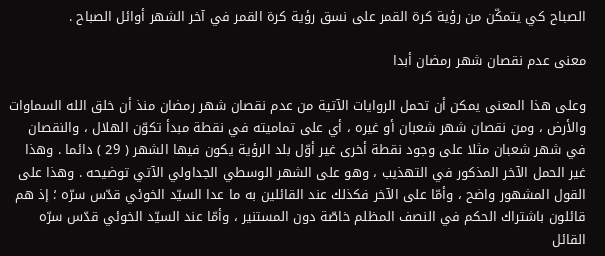الصباح كي يتمكّن من رؤية كرة القمر على نسق رؤية كرة القمر في آخر الشهر أوائل الصباح .

معنى عدم نقصان شهر رمضان أبدا

وعلى هذا المعنى يمكن أن تحمل الروايات الآتية من عدم نقصان شهر رمضان منذ أن خلق الله السماوات والأرض ، ومن نقصان شهر شعبان أو غيره ، أي على تماميته في نقطة مبدأ تكوّن الهلال ، والنقصان في شهر شعبان مثلا على وجود نقطة أخرى غير أوّل بلد الرؤية يكون فيها الشهر ( 29 ) دائما . وهذا غير الحمل الآخر المذكور في التهذيب ، وهو على الشهر الوسطي الجداولي الآتي توضيحه . وهذا على القول المشهور واضح ، وأمّا على الآخر فكذلك عند القائلين به ما عدا السيّد الخوئي قدّس سرّه ؛ إذ هم قائلون باشتراك الحكم في النصف المظلم خاصّة دون المستنير ، وأمّا عند السيّد الخوئي قدّس سرّه القائل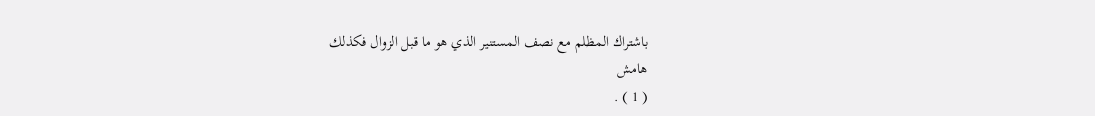باشتراك المظلم مع نصف المستنير الذي هو ما قبل الزوال فكذلك
هامش
( 1 ) .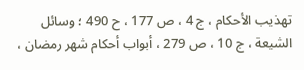تهذيب الأحكام ، ج 4 ، ص 177 ، ح 490 ؛ وسائل الشيعة ، ج 10 ، ص 279 ، أبواب أحكام شهر رمضان ،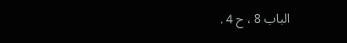الباب 8 ، ح 4 .